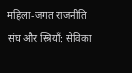महिला-जगत राजनीति संघ और स्त्रियाँ: सेविका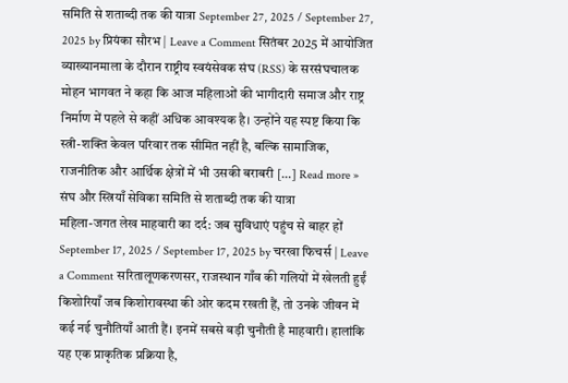समिति से शताब्दी तक की यात्रा September 27, 2025 / September 27, 2025 by प्रियंका सौरभ | Leave a Comment सितंबर 2025 में आयोजित व्याख्यानमाला के दौरान राष्ट्रीय स्वयंसेवक संघ (RSS) के सरसंघचालक मोहन भागवत ने कहा कि आज महिलाओं की भागीदारी समाज और राष्ट्र निर्माण में पहले से कहीं अधिक आवश्यक है। उन्होंने यह स्पष्ट किया कि स्त्री-शक्ति केवल परिवार तक सीमित नहीं है, बल्कि सामाजिक, राजनीतिक और आर्थिक क्षेत्रों में भी उसकी बराबरी […] Read more » संघ और स्त्रियाँ सेविका समिति से शताब्दी तक की यात्रा
महिला-जगत लेख माहवारी का दर्द: जब सुविधाएं पहुंच से बाहर हों September 17, 2025 / September 17, 2025 by चरखा फिचर्स | Leave a Comment सरितालूणकरणसर, राजस्थान गाँव की गलियों में खेलती हुईं किशोरियाँ जब किशोरावस्था की ओर कदम रखती हैं, तो उनके जीवन में कई नई चुनौतियाँ आती हैं। इनमें सबसे बड़ी चुनौती है माहवारी। हालांकि यह एक प्राकृतिक प्रक्रिया है,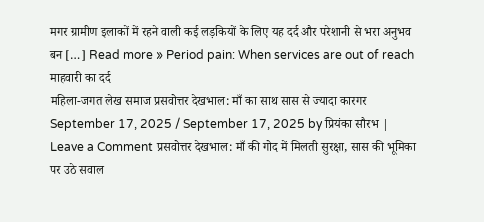मगर ग्रामीण इलाकों में रहने वाली कई लड़कियों के लिए यह दर्द और परेशानी से भरा अनुभव बन […] Read more » Period pain: When services are out of reach माहवारी का दर्द
महिला-जगत लेख समाज प्रसवोत्तर देखभाल: माँ का साथ सास से ज्यादा कारगर September 17, 2025 / September 17, 2025 by प्रियंका सौरभ | Leave a Comment प्रसवोत्तर देखभाल: माँ की गोद में मिलती सुरक्षा, सास की भूमिका पर उठे सवाल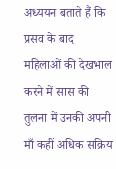अध्ययन बताते हैं कि प्रसव के बाद महिलाओं की देखभाल करने में सास की तुलना में उनकी अपनी माँ कहीं अधिक सक्रिय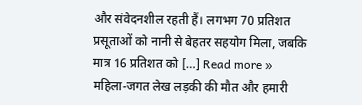और संवेदनशील रहती हैं। लगभग 70 प्रतिशत प्रसूताओं को नानी से बेहतर सहयोग मिला, जबकि मात्र 16 प्रतिशत को […] Read more »
महिला-जगत लेख लड़की की मौत और हमारी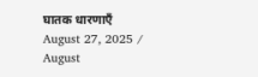घातक धारणाएँ August 27, 2025 / August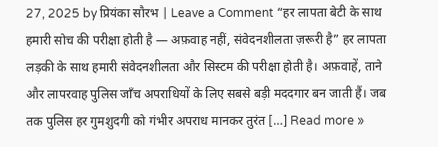27, 2025 by प्रियंका सौरभ | Leave a Comment “हर लापता बेटी के साथ हमारी सोच की परीक्षा होती है — अफ़वाह नहीं, संवेदनशीलता ज़रूरी है” हर लापता लड़की के साथ हमारी संवेदनशीलता और सिस्टम की परीक्षा होती है। अफ़वाहें, ताने और लापरवाह पुलिस जाँच अपराधियों के लिए सबसे बड़ी मददगार बन जाती हैं। जब तक पुलिस हर गुमशुदगी को गंभीर अपराध मानकर तुरंत […] Read more »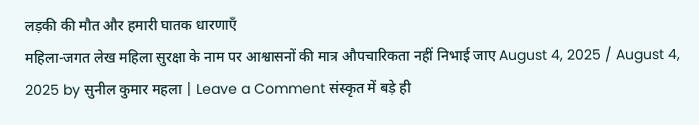लड़की की मौत और हमारी घातक धारणाएँ
महिला-जगत लेख महिला सुरक्षा के नाम पर आश्वासनों की मात्र औपचारिकता नहीं निभाई जाए August 4, 2025 / August 4, 2025 by सुनील कुमार महला | Leave a Comment संस्कृत में बड़े ही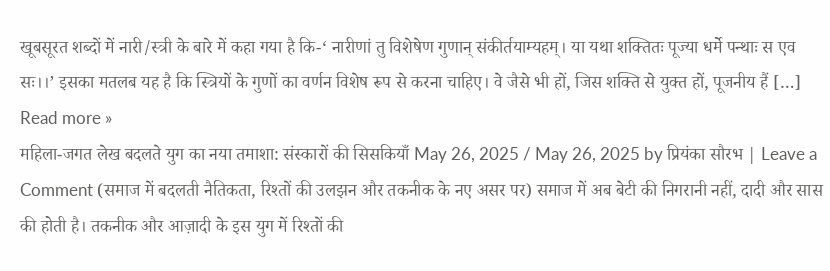खूबसूरत शब्दों में नारी/स्त्री के बारे में कहा गया है कि-‘ नारीणां तु विशेषेण गुणान् संकीर्तयाम्यहम्। या यथा शक्तितः पूज्या धर्मे पन्थाः स एव सः।।’ इसका मतलब यह है कि स्त्रियों के गुणों का वर्णन विशेष रूप से करना चाहिए। वे जैसे भी हों, जिस शक्ति से युक्त हों, पूजनीय हैं […] Read more »
महिला-जगत लेख बदलते युग का नया तमाशा: संस्कारों की सिसकियाँ May 26, 2025 / May 26, 2025 by प्रियंका सौरभ | Leave a Comment (समाज में बदलती नैतिकता, रिश्तों की उलझन और तकनीक के नए असर पर) समाज में अब बेटी की निगरानी नहीं, दादी और सास की होती है। तकनीक और आज़ादी के इस युग में रिश्तों की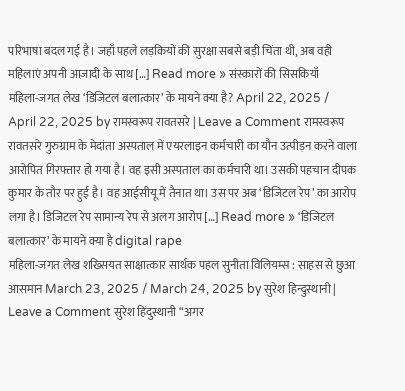परिभाषा बदल गई है। जहाँ पहले लड़कियों की सुरक्षा सबसे बड़ी चिंता थी, अब वही महिलाएं अपनी आज़ादी के साथ […] Read more » संस्कारों की सिसकियाँ
महिला-जगत लेख ‘डिजिटल बलात्कार’ के मायने क्या है? April 22, 2025 / April 22, 2025 by रामस्वरूप रावतसरे | Leave a Comment रामस्वरूप रावतसरे गुरुग्राम के मेदांता अस्पताल में एयरलाइन कर्मचारी का यौन उत्पीड़न करने वाला आरोपित गिरफ्तार हो गया है। वह इसी अस्पताल का कर्मचारी था। उसकी पहचान दीपक कुमार के तौर पर हुई है। वह आईसीयू में तैनात था। उस पर अब ‘डिजिटल रेप’ का आरोप लगा है। डिजिटल रेप सामान्य रेप से अलग आरोप […] Read more » ‘डिजिटल बलात्कार’ के मायने क्या है digital rape
महिला-जगत लेख शख्सियत साक्षात्कार सार्थक पहल सुनीता विलियम्स : साहस से छुआ आसमान March 23, 2025 / March 24, 2025 by सुरेश हिन्दुस्थानी | Leave a Comment सुरेश हिंदुस्थानी “अगर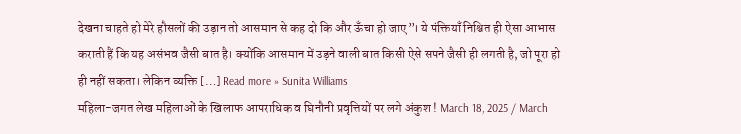देखना चाहते हो मेरे हौसलों की उड़ान तो आसमान से कह दो कि और ऊँचा हो जाए”। ये पंक्तियाँ निश्चित ही ऐसा आभास कराती हैं कि यह असंभव जैसी बात है। क्योंकि आसमान में उड़ने वाली बात किसी ऐसे सपने जैसी ही लगती है, जो पूरा हो ही नहीं सकता। लेकिन व्यक्ति […] Read more » Sunita Williams
महिला-जगत लेख महिलाओं के खिलाफ आपराधिक व घिनौनी प्रवृत्तियों पर लगे अंकुश ! March 18, 2025 / March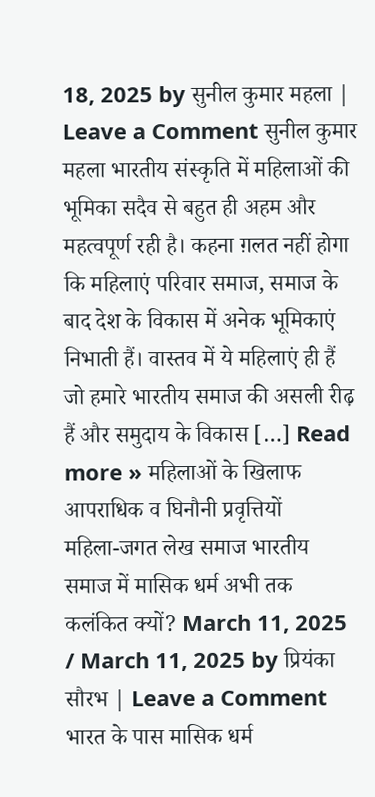18, 2025 by सुनील कुमार महला | Leave a Comment सुनील कुमार महला भारतीय संस्कृति में महिलाओं की भूमिका सदैव से बहुत ही अहम और महत्वपूर्ण रही है। कहना ग़लत नहीं होगा कि महिलाएं परिवार समाज, समाज के बाद देश के विकास में अनेक भूमिकाएं निभाती हैं। वास्तव में ये महिलाएं ही हैं जो हमारे भारतीय समाज की असली रीढ़ हैं और समुदाय के विकास […] Read more » महिलाओं के खिलाफ आपराधिक व घिनौनी प्रवृत्तियों
महिला-जगत लेख समाज भारतीय समाज में मासिक धर्म अभी तक कलंकित क्यों? March 11, 2025 / March 11, 2025 by प्रियंका सौरभ | Leave a Comment भारत के पास मासिक धर्म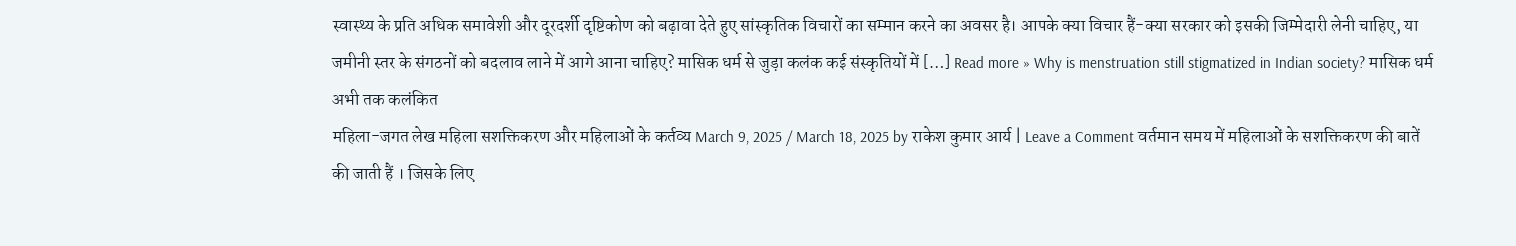स्वास्थ्य के प्रति अधिक समावेशी और दूरदर्शी दृष्टिकोण को बढ़ावा देते हुए सांस्कृतिक विचारों का सम्मान करने का अवसर है। आपके क्या विचार हैं-क्या सरकार को इसकी जिम्मेदारी लेनी चाहिए, या जमीनी स्तर के संगठनों को बदलाव लाने में आगे आना चाहिए? मासिक धर्म से जुड़ा कलंक कई संस्कृतियों में […] Read more » Why is menstruation still stigmatized in Indian society? मासिक धर्म अभी तक कलंकित
महिला-जगत लेख महिला सशक्तिकरण और महिलाओं के कर्तव्य March 9, 2025 / March 18, 2025 by राकेश कुमार आर्य | Leave a Comment वर्तमान समय में महिलाओं के सशक्तिकरण की बातें की जाती हैं । जिसके लिए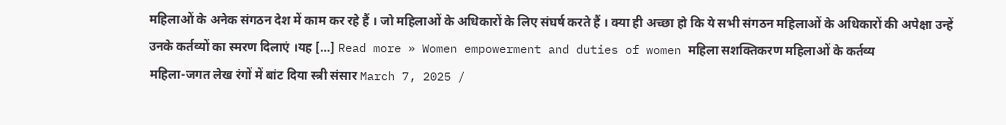महिलाओं के अनेक संगठन देश में काम कर रहे हैं । जो महिलाओं के अधिकारों के लिए संघर्ष करते हैं । क्या ही अच्छा हो कि ये सभी संगठन महिलाओं के अधिकारों की अपेक्षा उन्हें उनके कर्तव्यों का स्मरण दिलाएं ।यह […] Read more » Women empowerment and duties of women महिला सशक्तिकरण महिलाओं के कर्तव्य
महिला-जगत लेख रंगों में बांट दिया स्त्री संसार March 7, 2025 /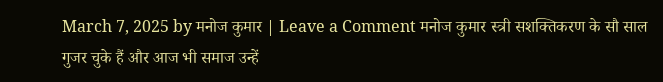March 7, 2025 by मनोज कुमार | Leave a Comment मनोज कुमार स्त्री सशक्तिकरण के सौ साल गुजर चुके हैं और आज भी समाज उन्हें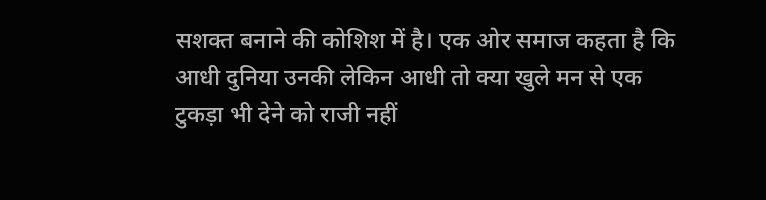सशक्त बनाने की कोशिश में है। एक ओर समाज कहता है कि आधी दुनिया उनकी लेकिन आधी तो क्या खुले मन से एक टुकड़ा भी देने को राजी नहीं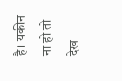है। यकीन ना हो तो देख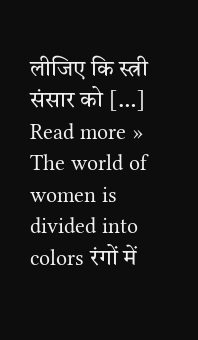लीजिए कि स्त्री संसार को […] Read more » The world of women is divided into colors रंगों में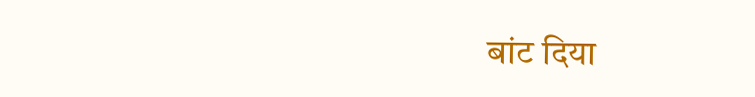बांट दिया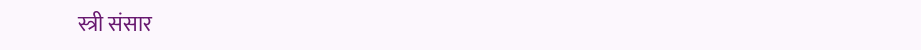स्त्री संसार